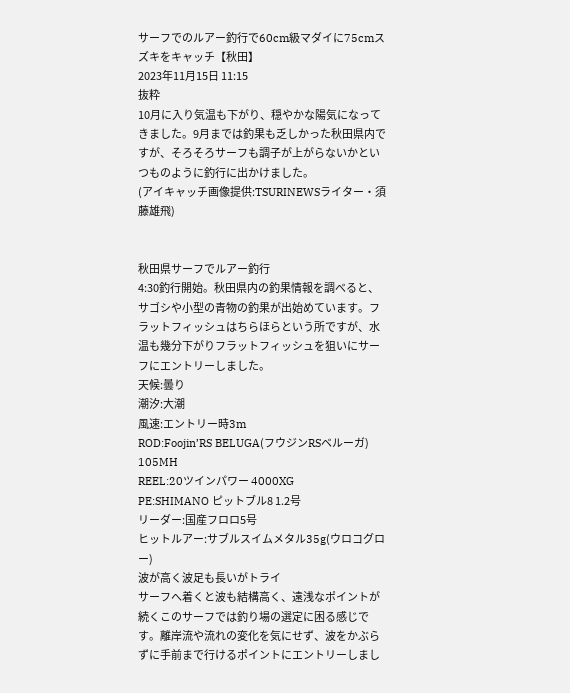サーフでのルアー釣行で60cm級マダイに75cmスズキをキャッチ【秋田】
2023年11月15日 11:15
抜粋
10月に入り気温も下がり、穏やかな陽気になってきました。9月までは釣果も乏しかった秋田県内ですが、そろそろサーフも調子が上がらないかといつものように釣行に出かけました。
(アイキャッチ画像提供:TSURINEWSライター・須藤雄飛)


秋田県サーフでルアー釣行
4:30釣行開始。秋田県内の釣果情報を調べると、サゴシや小型の青物の釣果が出始めています。フラットフィッシュはちらほらという所ですが、水温も幾分下がりフラットフィッシュを狙いにサーフにエントリーしました。
天候:曇り
潮汐:大潮
風速:エントリー時3m
ROD:Foojin’RS BELUGA(フウジンRSベルーガ) 105MH
REEL:20ツインパワー 4000XG
PE:SHIMANO ピットブル8 1.2号
リーダー:国産フロロ5号
ヒットルアー:サブルスイムメタル35g(ウロコグロー)
波が高く波足も長いがトライ
サーフへ着くと波も結構高く、遠浅なポイントが続くこのサーフでは釣り場の選定に困る感じです。離岸流や流れの変化を気にせず、波をかぶらずに手前まで行けるポイントにエントリーしまし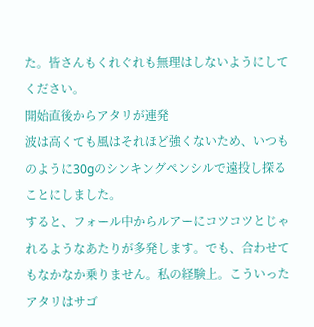た。皆さんもくれぐれも無理はしないようにしてください。
開始直後からアタリが連発
波は高くても風はそれほど強くないため、いつものように30gのシンキングペンシルで遠投し探ることにしました。
すると、フォール中からルアーにコツコツとじゃれるようなあたりが多発します。でも、合わせてもなかなか乗りません。私の経験上。こういったアタリはサゴ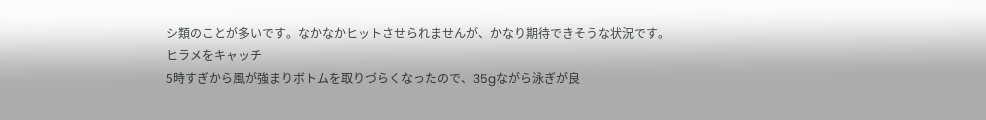シ類のことが多いです。なかなかヒットさせられませんが、かなり期待できそうな状況です。
ヒラメをキャッチ
5時すぎから風が強まりボトムを取りづらくなったので、35gながら泳ぎが良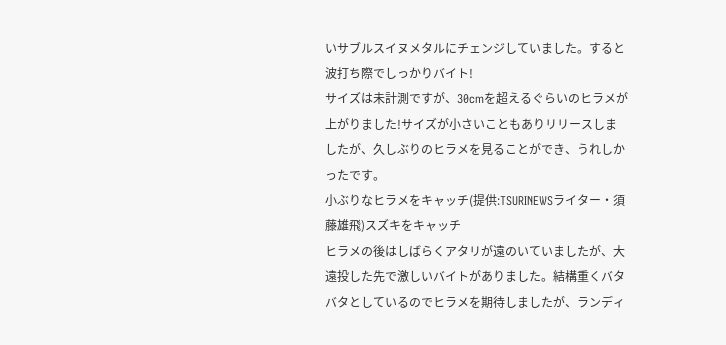いサブルスイヌメタルにチェンジしていました。すると波打ち際でしっかりバイト!
サイズは未計測ですが、30cmを超えるぐらいのヒラメが上がりました!サイズが小さいこともありリリースしましたが、久しぶりのヒラメを見ることができ、うれしかったです。
小ぶりなヒラメをキャッチ(提供:TSURINEWSライター・須藤雄飛)スズキをキャッチ
ヒラメの後はしばらくアタリが遠のいていましたが、大遠投した先で激しいバイトがありました。結構重くバタバタとしているのでヒラメを期待しましたが、ランディ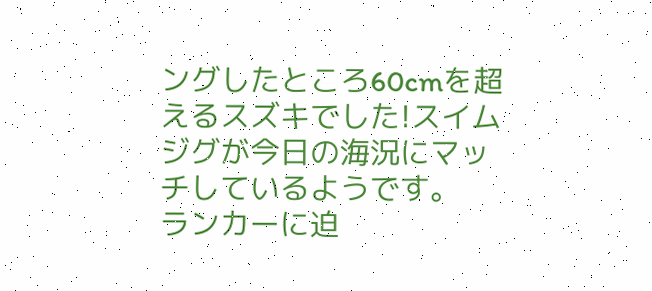ングしたところ60cmを超えるスズキでした!スイムジグが今日の海況にマッチしているようです。
ランカーに迫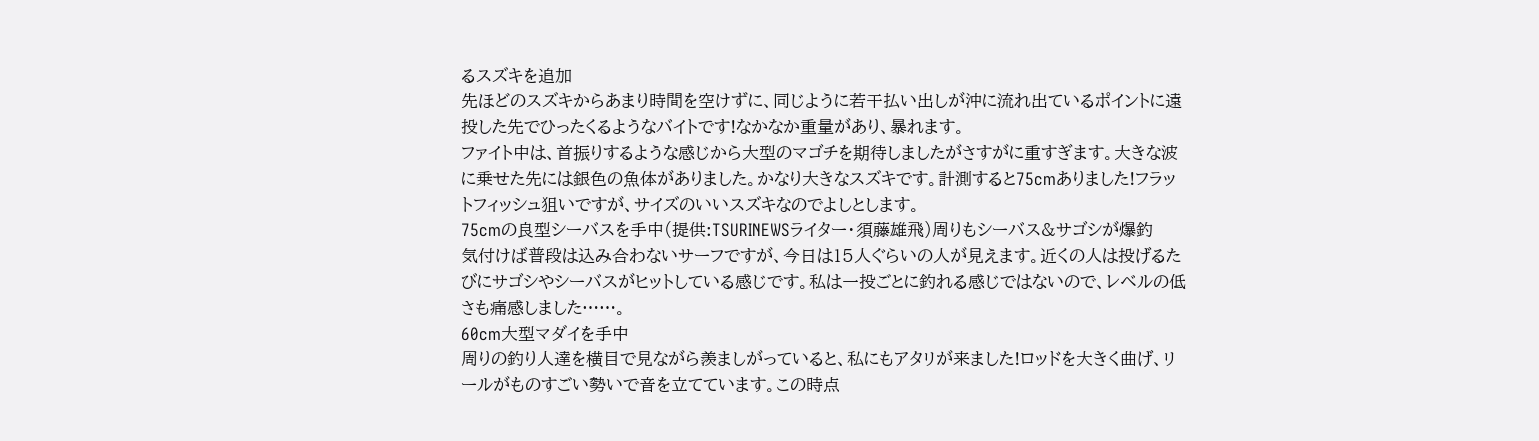るスズキを追加
先ほどのスズキからあまり時間を空けずに、同じように若干払い出しが沖に流れ出ているポイントに遠投した先でひったくるようなバイトです!なかなか重量があり、暴れます。
ファイト中は、首振りするような感じから大型のマゴチを期待しましたがさすがに重すぎます。大きな波に乗せた先には銀色の魚体がありました。かなり大きなスズキです。計測すると75cmありました!フラットフィッシュ狙いですが、サイズのいいスズキなのでよしとします。
75cmの良型シーバスを手中(提供:TSURINEWSライター・須藤雄飛)周りもシーバス&サゴシが爆釣
気付けば普段は込み合わないサーフですが、今日は15人ぐらいの人が見えます。近くの人は投げるたびにサゴシやシーバスがヒットしている感じです。私は一投ごとに釣れる感じではないので、レベルの低さも痛感しました……。
60cm大型マダイを手中
周りの釣り人達を横目で見ながら羨ましがっていると、私にもアタリが来ました!ロッドを大きく曲げ、リールがものすごい勢いで音を立てています。この時点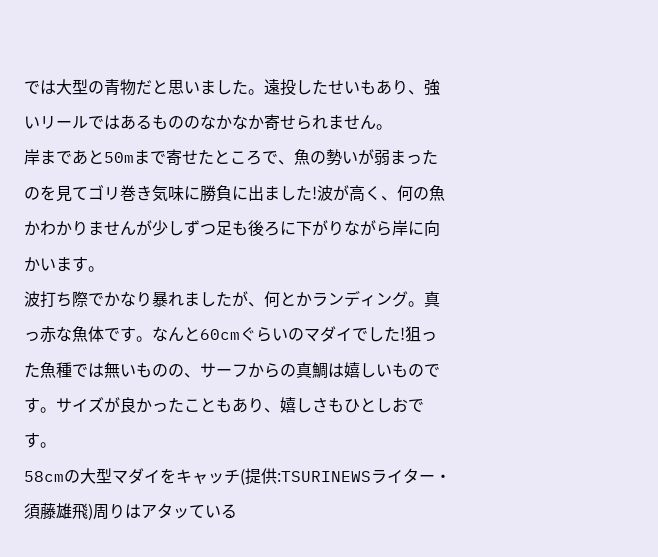では大型の青物だと思いました。遠投したせいもあり、強いリールではあるもののなかなか寄せられません。
岸まであと50mまで寄せたところで、魚の勢いが弱まったのを見てゴリ巻き気味に勝負に出ました!波が高く、何の魚かわかりませんが少しずつ足も後ろに下がりながら岸に向かいます。
波打ち際でかなり暴れましたが、何とかランディング。真っ赤な魚体です。なんと60cmぐらいのマダイでした!狙った魚種では無いものの、サーフからの真鯛は嬉しいものです。サイズが良かったこともあり、嬉しさもひとしおです。
58cmの大型マダイをキャッチ(提供:TSURINEWSライター・須藤雄飛)周りはアタッている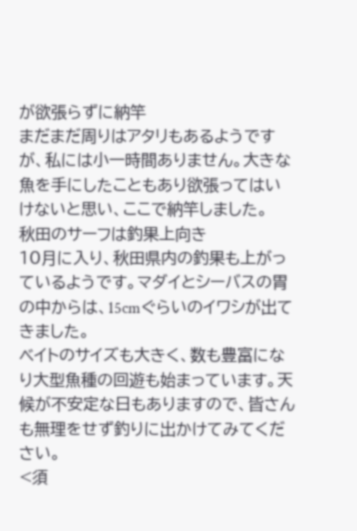が欲張らずに納竿
まだまだ周りはアタリもあるようですが、私には小一時間ありません。大きな魚を手にしたこともあり欲張ってはいけないと思い、ここで納竿しました。
秋田のサーフは釣果上向き
10月に入り、秋田県内の釣果も上がっているようです。マダイとシーバスの胃の中からは、15cmぐらいのイワシが出てきました。
ベイトのサイズも大きく、数も豊富になり大型魚種の回遊も始まっています。天候が不安定な日もありますので、皆さんも無理をせず釣りに出かけてみてください。
<須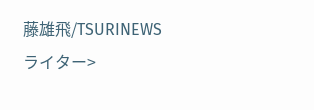藤雄飛/TSURINEWSライター>